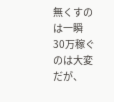無くすのは一瞬
30万稼ぐのは大変だが、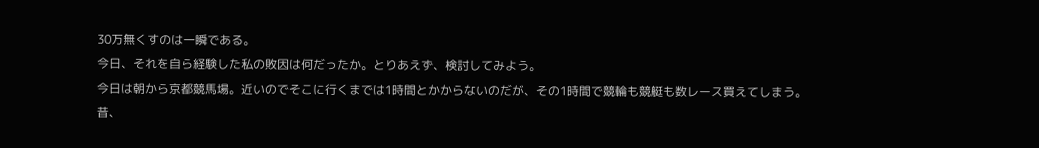30万無くすのは一瞬である。
今日、それを自ら経験した私の敗因は何だったか。とりあえず、検討してみよう。
今日は朝から京都競馬場。近いのでそこに行くまでは1時間とかからないのだが、その1時間で競輪も競艇も数レース買えてしまう。
昔、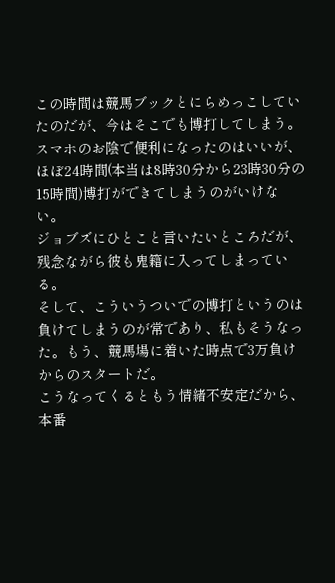この時間は競馬ブックとにらめっこしていたのだが、今はそこでも博打してしまう。スマホのお陰で便利になったのはいいが、ほぼ24時間(本当は8時30分から23時30分の15時間)博打ができてしまうのがいけない。
ジョブズにひとこと言いたいところだが、残念ながら彼も鬼籍に入ってしまっている。
そして、こういうついでの博打というのは負けてしまうのが常であり、私もそうなった。もう、競馬場に着いた時点で3万負けからのスタートだ。
こうなってくるともう情緒不安定だから、本番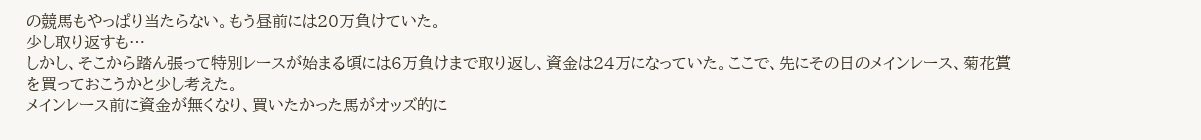の競馬もやっぱり当たらない。もう昼前には20万負けていた。
少し取り返すも…
しかし、そこから踏ん張って特別レースが始まる頃には6万負けまで取り返し、資金は24万になっていた。ここで、先にその日のメインレース、菊花賞を買っておこうかと少し考えた。
メインレース前に資金が無くなり、買いたかった馬がオッズ的に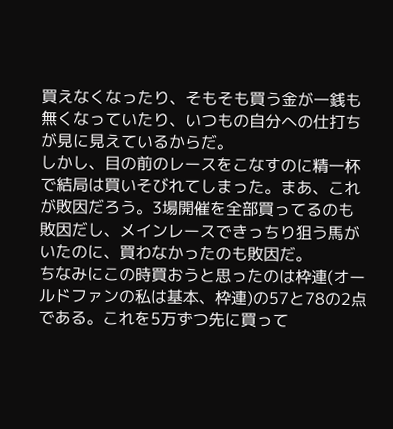買えなくなったり、そもそも買う金が一銭も無くなっていたり、いつもの自分への仕打ちが見に見えているからだ。
しかし、目の前のレースをこなすのに精一杯で結局は買いそびれてしまった。まあ、これが敗因だろう。3場開催を全部買ってるのも敗因だし、メインレースできっちり狙う馬がいたのに、買わなかったのも敗因だ。
ちなみにこの時買おうと思ったのは枠連(オールドファンの私は基本、枠連)の57と78の2点である。これを5万ずつ先に買って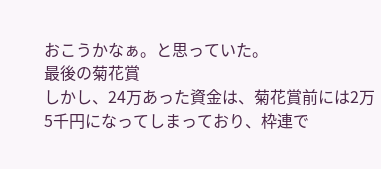おこうかなぁ。と思っていた。
最後の菊花賞
しかし、24万あった資金は、菊花賞前には2万5千円になってしまっており、枠連で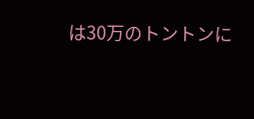は30万のトントンに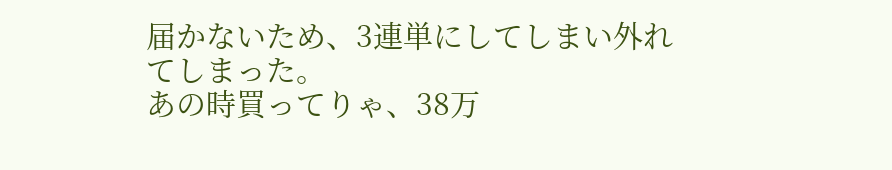届かないため、3連単にしてしまい外れてしまった。
あの時買ってりゃ、38万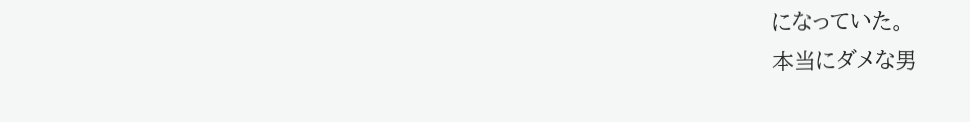になっていた。
本当にダメな男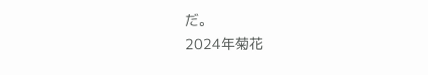だ。
2024年菊花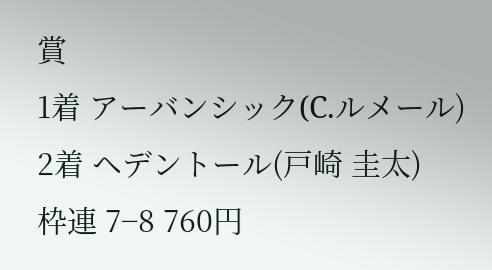賞
1着 アーバンシック(C.ルメール) 2着 ヘデントール(戸崎 圭太)
枠連 7−8 760円